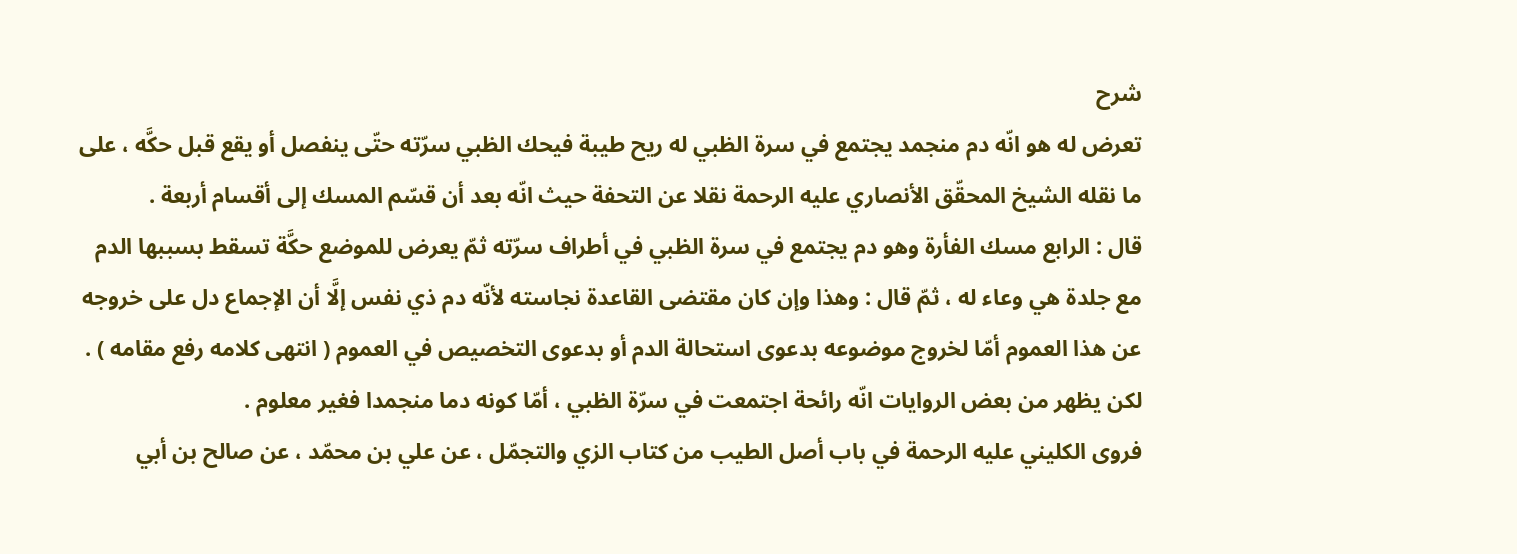شرح
تعرض له هو انّه دم منجمد يجتمع في سرة الظبي له ريح طيبة فيحك الظبي سرّته حتّى ينفصل أو يقع قبل حكَّه ، على ما نقله الشيخ المحقّق الأنصاري عليه الرحمة نقلا عن التحفة حيث انّه بعد أن قسّم المسك إلى أقسام أربعة .
قال : الرابع مسك الفأرة وهو دم يجتمع في سرة الظبي في أطراف سرّته ثمّ يعرض للموضع حكَّة تسقط بسببها الدم مع جلدة هي وعاء له ، ثمّ قال : وهذا وإن كان مقتضى القاعدة نجاسته لأنّه دم ذي نفس إلَّا أن الإجماع دل على خروجه عن هذا العموم أمّا لخروج موضوعه بدعوى استحالة الدم أو بدعوى التخصيص في العموم ( انتهى كلامه رفع مقامه ) . لكن يظهر من بعض الروايات انّه رائحة اجتمعت في سرّة الظبي ، أمّا كونه دما منجمدا فغير معلوم .
فروى الكليني عليه الرحمة في باب أصل الطيب من كتاب الزي والتجمّل ، عن علي بن محمّد ، عن صالح بن أبي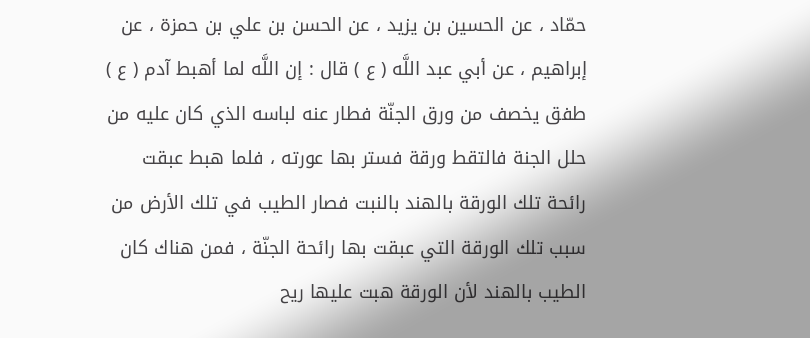حمّاد ، عن الحسين بن يزيد ، عن الحسن بن علي بن حمزة ، عن إبراهيم ، عن أبي عبد اللَّه ( ع ) قال : إن اللَّه لما أهبط آدم ( ع ) طفق يخصف من ورق الجنّة فطار عنه لباسه الذي كان عليه من حلل الجنة فالتقط ورقة فستر بها عورته ، فلما هبط عبقت رائحة تلك الورقة بالهند بالنبت فصار الطيب في تلك الأرض من سبب تلك الورقة التي عبقت بها رائحة الجنّة ، فمن هناك كان الطيب بالهند لأن الورقة هبت عليها ريح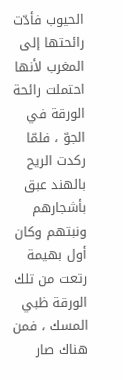الحيوب فأدّت رائحتها إلى المغرب لأنها احتملت رائحة الورقة في الجوّ ، فلمّا ركدت الريح بالهند عبق بأشجارهم ونبتهم وكان أول بهيمة رتعت من تلك الورقة ظبي المسك ، فمن هناك صار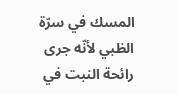المسك في سرّة الظبي لأنّه جرى رائحة النبت في